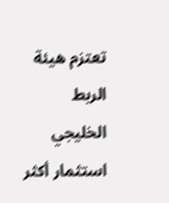تعتزم هيئة الربط الخليجي استثمار أكثر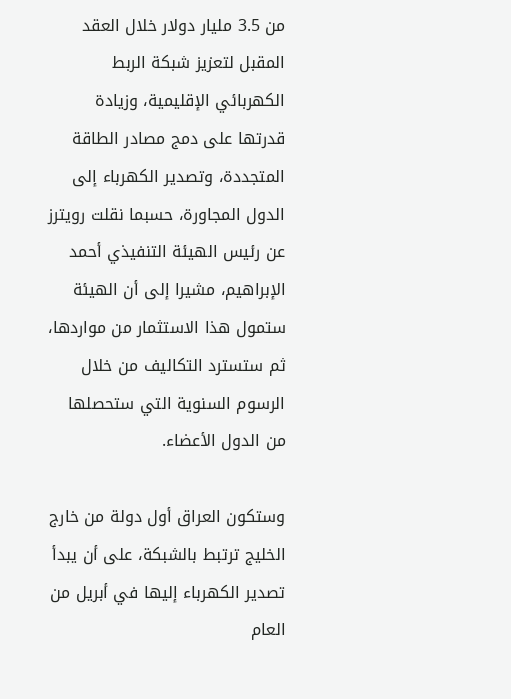من 3.5 مليار دولار خلال العقد المقبل لتعزيز شبكة الربط الكهربائي الإقليمية، وزيادة قدرتها على دمج مصادر الطاقة المتجددة، وتصدير الكهرباء إلى الدول المجاورة، حسبما نقلت رويترز عن رئيس الهيئة التنفيذي أحمد الإبراهيم، مشيرا إلى أن الهيئة ستمول هذا الاستثمار من مواردها، ثم ستسترد التكاليف من خلال الرسوم السنوية التي ستحصلها من الدول الأعضاء.

وستكون العراق أول دولة من خارج الخليج ترتبط بالشبكة، على أن يبدأ تصدير الكهرباء إليها في أبريل من العام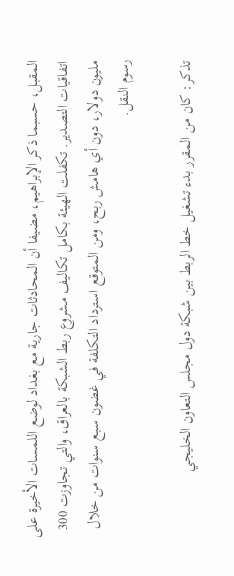المقبل، حسبما ذكر الإبراهيم، مضيفا أن المحادثات جارية مع بغداد لوضع اللمسات الأخيرة على اتفاقيات التصدير. تكفلت الهيئة بكامل تكاليف مشروع ربط الشبكة بالعراق، والتي تجاوزت 300 مليون دولار، دون أي هامش ربح، ومن المتوقع استرداد التكلفة في غضون سبع سنوات من خلال رسوم النقل.

تذكر: كان من المقرر بدء تشغيل خط الربط بين شبكة دول مجلس التعاون الخليجي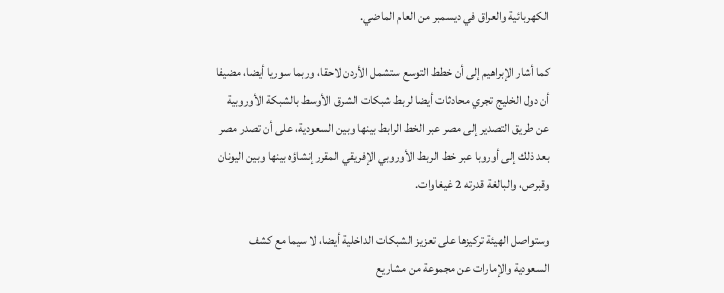الكهربائية والعراق في ديسمبر من العام الماضي.

كما أشار الإبراهيم إلى أن خطط التوسع ستشمل الأردن لاحقا، وربما سوريا أيضا، مضيفا أن دول الخليج تجري محادثات أيضا لربط شبكات الشرق الأوسط بالشبكة الأوروبية عن طريق التصدير إلى مصر عبر الخط الرابط بينها وبين السعودية، على أن تصدر مصر بعد ذلك إلى أوروبا عبر خط الربط الأوروبي الإفريقي المقرر إنشاؤه بينها وبين اليونان وقبرص، والبالغة قدرته 2 غيغاوات.

وستواصل الهيئة تركيزها على تعزيز الشبكات الداخلية أيضا، لا سيما مع كشف السعودية والإمارات عن مجموعة من مشاريع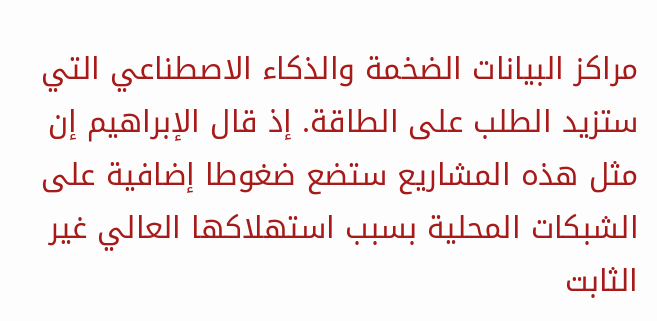مراكز البيانات الضخمة والذكاء الاصطناعي التي ستزيد الطلب على الطاقة. إذ قال الإبراهيم إن مثل هذه المشاريع ستضع ضغوطا إضافية على الشبكات المحلية بسبب استهلاكها العالي غير الثابت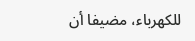للكهرباء، مضيفا أن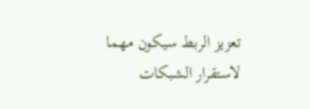تعزيز الربط سيكون مهما لاستقرار الشبكات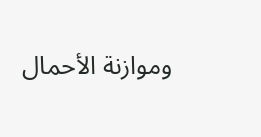وموازنة الأحمال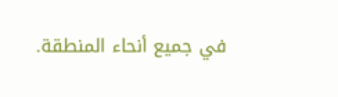في جميع أنحاء المنطقة.